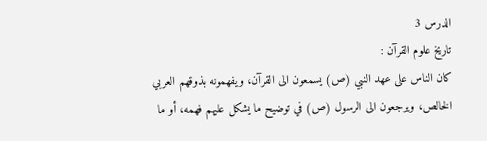الدرس 3
تاريخ علوم القرآن :
كان الناس على عهد النبي (ص) يسمعون الى القرآن، ويفهمونه بذوقهم العربي الخالص، ويرجعون الى الرسول (ص) في توضيح ما يشكل عليهم فهمه، أو ما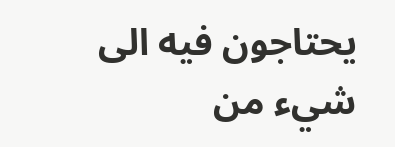يحتاجون فيه الى شيء من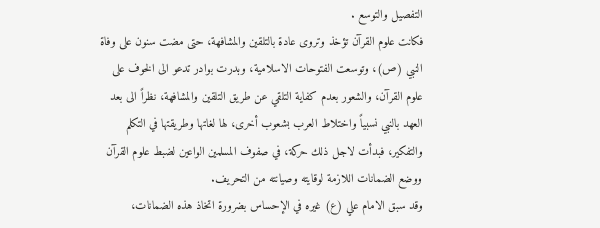التفصيل والتوسع .
فكانت علوم القرآن تؤخذ وتروى عادة بالتلقين والمشافهة، حتى مضت سنون على وفاة النبي (ص)، وتوسعت الفتوحات الاسلامية، وبدرت بوادر تدعو الى الخوف على علوم القرآن، والشعور بعدم كفاية التلقي عن طريق التلقين والمشافهة، نظراً الى بعد العهد بالنبي نسبياً واختلاط العرب بشعوب أخرى، لها لغاتها وطريقتها في التكلم والتفكير، فبدأت لاجل ذلك حركة، في صفوف المسلمين الواعين لضبط علوم القرآن ووضع الضمانات اللازمة لوقايته وصيانته من التحريف.
وقد سبق الامام علي (ع) غيره في الإحساس بضرورة اتخاذ هذه الضمانات،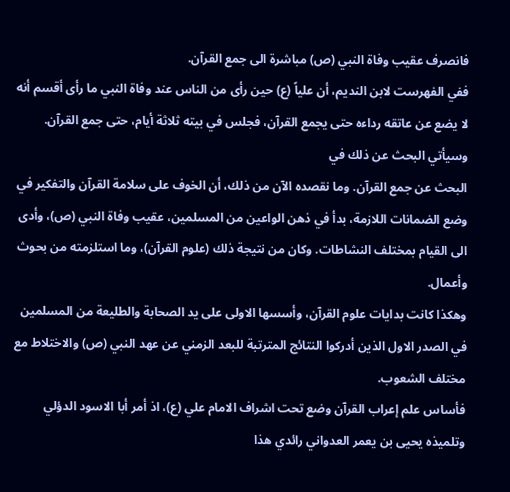فانصرف عقيب وفاة النبي (ص) مباشرة الى جمع القرآن.
ففي الفهرست لابن النديم، أن علياً (ع) حين رأى من الناس عند وفاة النبي ما رأى أقسم أنه لا يضع عن عاتقه رداءه حتى يجمع القرآن، فجلس في بيته ثلاثة أيام، حتى جمع القرآن. وسيأتي البحث عن ذلك في
البحث عن جمع القرآن. وما نقصده الآن من ذلك، أن الخوف على سلامة القرآن والتفكير في وضع الضمانات اللازمة، بدأ في ذهن الواعين من المسلمين، عقيب وفاة النبي (ص)، وأدى الى القيام بمختلف النشاطات. وكان من نتيجة ذلك (علوم القرآن)، وما استلزمته من بحوث وأعمال.
وهكذا كانت بدايات علوم القرآن، وأسسها الاولى على يد الصحابة والطليعة من المسلمين في الصدر الاول الذين أدركوا النتائج المترتبة للبعد الزمني عن عهد النبي (ص) والاختلاط مع مختلف الشعوب.
فأساس علم إعراب القرآن وضع تحت اشراف الامام علي (ع)، اذ أمر أبا الاسود الدؤلي وتلميذه يحيى بن يعمر العدواني رائدي هذا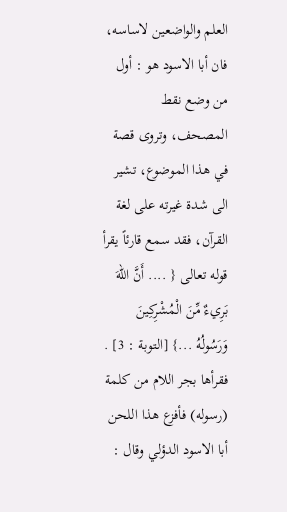العلم والواضعين لاساسه، فان أبا الاسود هو : أول من وضع نقط المصحف، وتروى قصة في هذا الموضوع، تشير الى شدة غيرته على لغة القرآن، فقد سمع قارئاً يقرأ قوله تعالى { .... أَنَّ اللّهَ بَرِيءٌ مِّنَ الْمُشْرِكِينَ وَرَسُولُهُ ...} [التوبة : 3] . فقرأها بجر اللام من كلمة (رسوله) فأفزع هذا اللحن أبا الاسود الدؤلي وقال :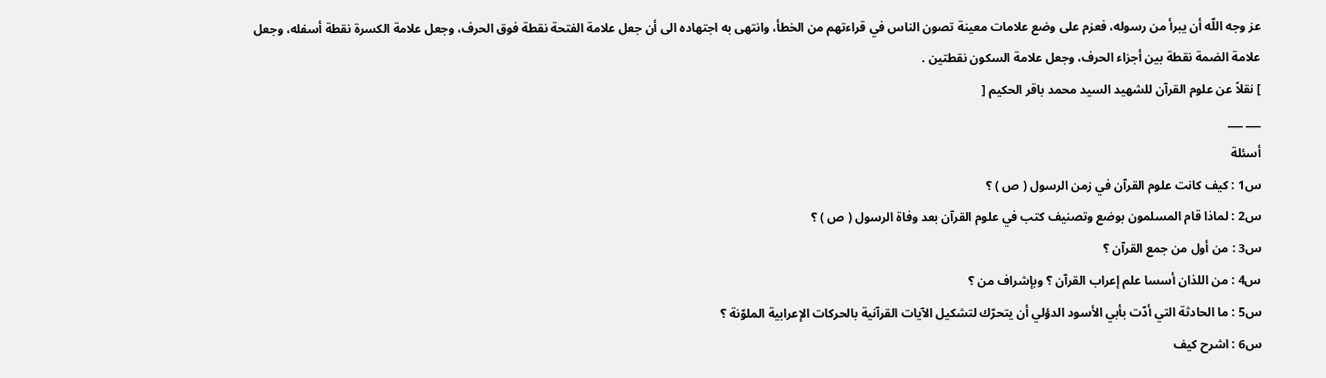عز وجه اللّه أن يبرأ من رسوله، فعزم على وضع علامات معينة تصون الناس في قراءتهم من الخطأ، وانتهى به اجتهاده الى أن جعل علامة الفتحة نقطة فوق الحرف، وجعل علامة الكسرة نقطة أسفله، وجعل علامة الضمة نقطة بين أجزاء الحرف، وجعل علامة السكون نقطتين .
] نقلاً عن علوم القرآن للشهيد السيد محمد باقر الحكيم [
___ ___
أسئلة
س1 : كيف كانت علوم القرآن في زمن الرسول ( ص ) ؟
س2 : لماذا قام المسلمون بوضع وتصنيف كتب في علوم القرآن بعد وفاة الرسول ( ص ) ؟
س3 : من أول من جمع القرآن ؟
س4 : من اللذان أسسا علم إعراب القرآن ؟ وبإشراف من ؟
س5 : ما الحادثة التي أدّت بأبي الأسود الدؤلي أن يتحرّك لتشكيل الآيات القرآنية بالحركات الإعرابية الملوّنة ؟
س6 : اشرح كيف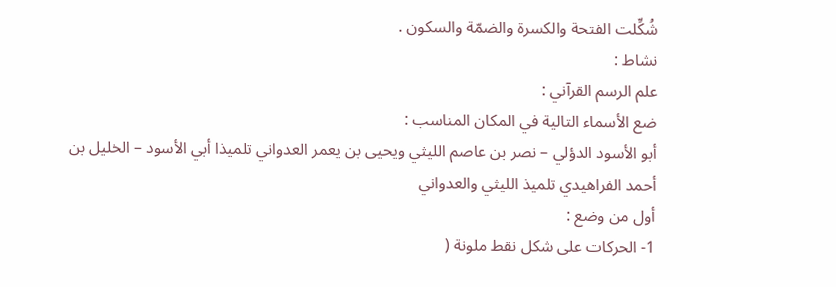شُكِّلت الفتحة والكسرة والضمّة والسكون .
نشاط :
علم الرسم القرآني :
ضع الأسماء التالية في المكان المناسب :
أبو الأسود الدؤلي – نصر بن عاصم الليثي ويحيى بن يعمر العدواني تلميذا أبي الأسود – الخليل بن أحمد الفراهيدي تلميذ الليثي والعدواني
أول من وضع :
1- الحركات على شكل نقط ملونة (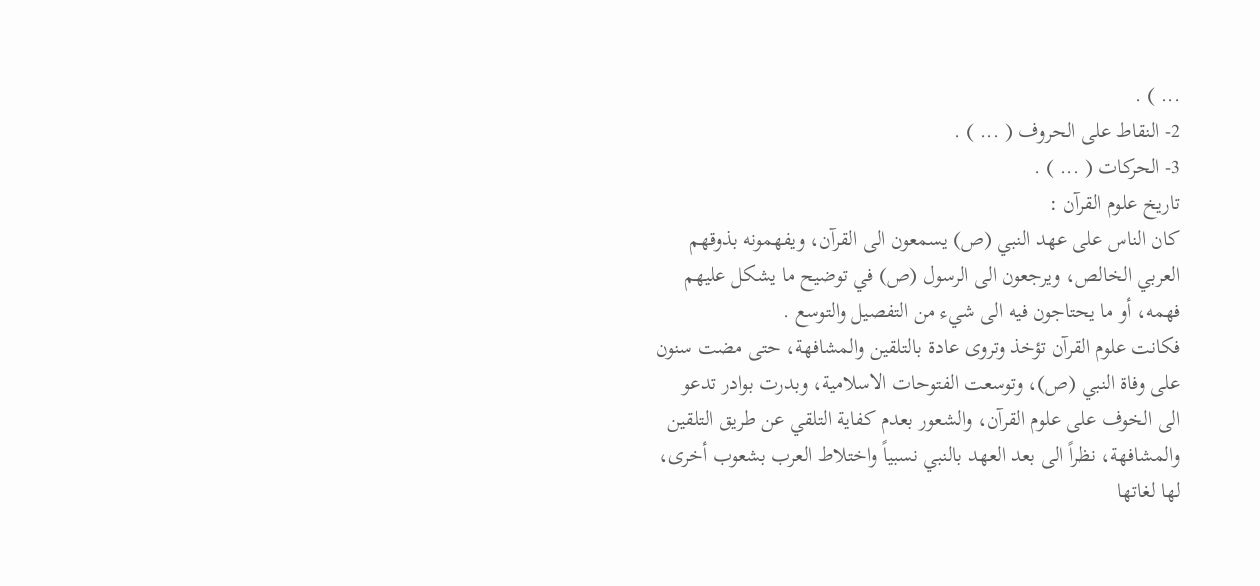... ) .
2- النقاط على الحروف ( ... ) .
3- الحركات ( ... ) .
تاريخ علوم القرآن :
كان الناس على عهد النبي (ص) يسمعون الى القرآن، ويفهمونه بذوقهم العربي الخالص، ويرجعون الى الرسول (ص) في توضيح ما يشكل عليهم فهمه، أو ما يحتاجون فيه الى شيء من التفصيل والتوسع .
فكانت علوم القرآن تؤخذ وتروى عادة بالتلقين والمشافهة، حتى مضت سنون على وفاة النبي (ص)، وتوسعت الفتوحات الاسلامية، وبدرت بوادر تدعو الى الخوف على علوم القرآن، والشعور بعدم كفاية التلقي عن طريق التلقين والمشافهة، نظراً الى بعد العهد بالنبي نسبياً واختلاط العرب بشعوب أخرى، لها لغاتها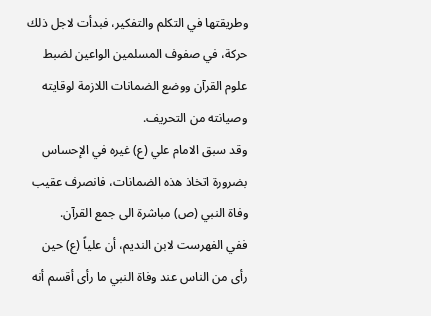وطريقتها في التكلم والتفكير، فبدأت لاجل ذلك حركة، في صفوف المسلمين الواعين لضبط علوم القرآن ووضع الضمانات اللازمة لوقايته وصيانته من التحريف.
وقد سبق الامام علي (ع) غيره في الإحساس بضرورة اتخاذ هذه الضمانات، فانصرف عقيب وفاة النبي (ص) مباشرة الى جمع القرآن.
ففي الفهرست لابن النديم، أن علياً (ع) حين رأى من الناس عند وفاة النبي ما رأى أقسم أنه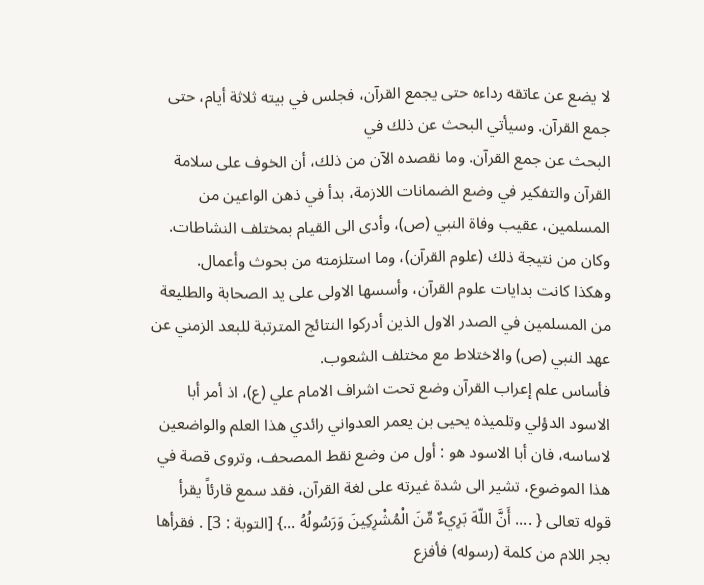لا يضع عن عاتقه رداءه حتى يجمع القرآن، فجلس في بيته ثلاثة أيام، حتى جمع القرآن. وسيأتي البحث عن ذلك في
البحث عن جمع القرآن. وما نقصده الآن من ذلك، أن الخوف على سلامة القرآن والتفكير في وضع الضمانات اللازمة، بدأ في ذهن الواعين من المسلمين، عقيب وفاة النبي (ص)، وأدى الى القيام بمختلف النشاطات. وكان من نتيجة ذلك (علوم القرآن)، وما استلزمته من بحوث وأعمال.
وهكذا كانت بدايات علوم القرآن، وأسسها الاولى على يد الصحابة والطليعة من المسلمين في الصدر الاول الذين أدركوا النتائج المترتبة للبعد الزمني عن عهد النبي (ص) والاختلاط مع مختلف الشعوب.
فأساس علم إعراب القرآن وضع تحت اشراف الامام علي (ع)، اذ أمر أبا الاسود الدؤلي وتلميذه يحيى بن يعمر العدواني رائدي هذا العلم والواضعين لاساسه، فان أبا الاسود هو : أول من وضع نقط المصحف، وتروى قصة في هذا الموضوع، تشير الى شدة غيرته على لغة القرآن، فقد سمع قارئاً يقرأ قوله تعالى { .... أَنَّ اللّهَ بَرِيءٌ مِّنَ الْمُشْرِكِينَ وَرَسُولُهُ ...} [التوبة : 3] . فقرأها بجر اللام من كلمة (رسوله) فأفزع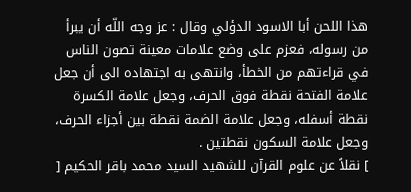هذا اللحن أبا الاسود الدؤلي وقال : عز وجه اللّه أن يبرأ من رسوله، فعزم على وضع علامات معينة تصون الناس في قراءتهم من الخطأ، وانتهى به اجتهاده الى أن جعل علامة الفتحة نقطة فوق الحرف، وجعل علامة الكسرة نقطة أسفله، وجعل علامة الضمة نقطة بين أجزاء الحرف، وجعل علامة السكون نقطتين .
] نقلاً عن علوم القرآن للشهيد السيد محمد باقر الحكيم [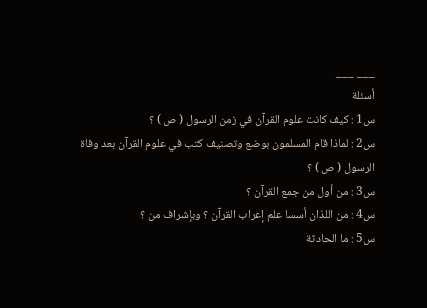___ ___
أسئلة
س1 : كيف كانت علوم القرآن في زمن الرسول ( ص ) ؟
س2 : لماذا قام المسلمون بوضع وتصنيف كتب في علوم القرآن بعد وفاة الرسول ( ص ) ؟
س3 : من أول من جمع القرآن ؟
س4 : من اللذان أسسا علم إعراب القرآن ؟ وبإشراف من ؟
س5 : ما الحادثة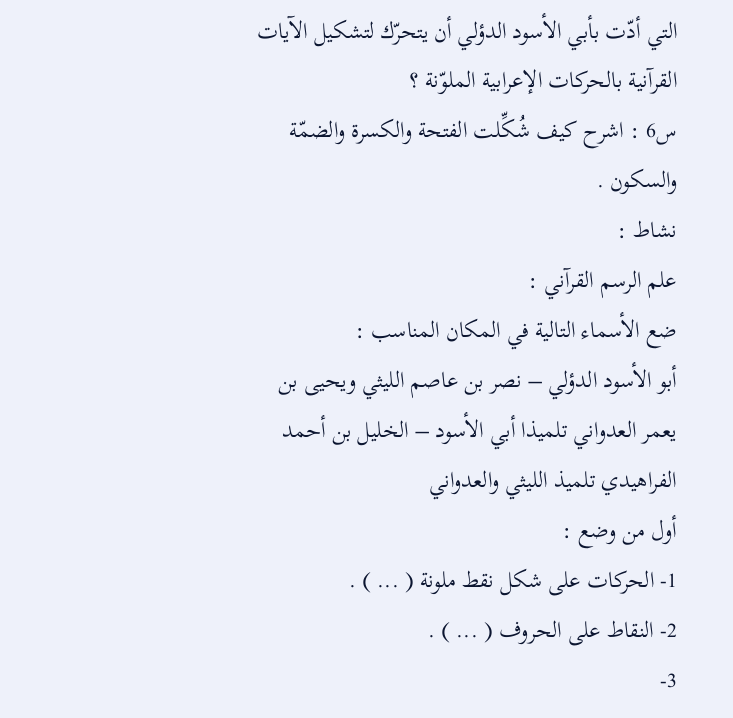التي أدّت بأبي الأسود الدؤلي أن يتحرّك لتشكيل الآيات القرآنية بالحركات الإعرابية الملوّنة ؟
س6 : اشرح كيف شُكِّلت الفتحة والكسرة والضمّة والسكون .
نشاط :
علم الرسم القرآني :
ضع الأسماء التالية في المكان المناسب :
أبو الأسود الدؤلي – نصر بن عاصم الليثي ويحيى بن يعمر العدواني تلميذا أبي الأسود – الخليل بن أحمد الفراهيدي تلميذ الليثي والعدواني
أول من وضع :
1- الحركات على شكل نقط ملونة ( ... ) .
2- النقاط على الحروف ( ... ) .
3-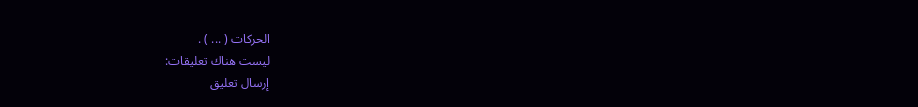الحركات ( ... ) .
ليست هناك تعليقات:
إرسال تعليق